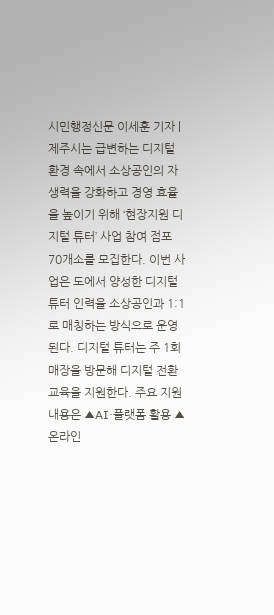시민행정신문 이세훈 기자 | 제주시는 급변하는 디지털 환경 속에서 소상공인의 자생력을 강화하고 경영 효율을 높이기 위해 ‘현장지원 디지털 튜터’ 사업 참여 점포 70개소를 모집한다. 이번 사업은 도에서 양성한 디지털 튜터 인력을 소상공인과 1:1로 매칭하는 방식으로 운영된다. 디지털 튜터는 주 1회 매장을 방문해 디지털 전환 교육을 지원한다. 주요 지원 내용은 ▲AI·플랫폼 활용 ▲온라인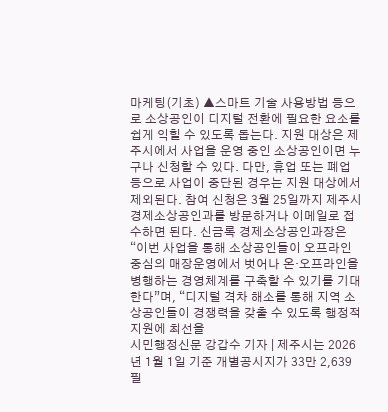마케팅(기초) ▲스마트 기술 사용방법 등으로 소상공인이 디지털 전환에 필요한 요소를 쉽게 익힐 수 있도록 돕는다. 지원 대상은 제주시에서 사업을 운영 중인 소상공인이면 누구나 신청할 수 있다. 다만, 휴업 또는 폐업 등으로 사업이 중단된 경우는 지원 대상에서 제외된다. 참여 신청은 3월 25일까지 제주시 경제소상공인과를 방문하거나 이메일로 접수하면 된다. 신금록 경제소상공인과장은 “이번 사업을 통해 소상공인들이 오프라인 중심의 매장운영에서 벗어나 온·오프라인을 병행하는 경영체계를 구축할 수 있기를 기대한다”며, “디지털 격차 해소를 통해 지역 소상공인들이 경쟁력을 갖출 수 있도록 행정적 지원에 최선을
시민행정신문 강갑수 기자 | 제주시는 2026년 1월 1일 기준 개별공시지가 33만 2,639필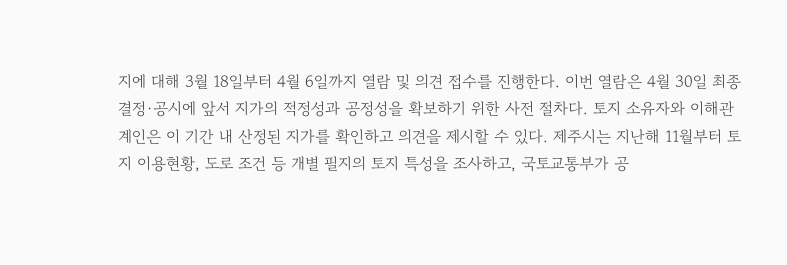지에 대해 3월 18일부터 4월 6일까지 열람 및 의견 접수를 진행한다. 이번 열람은 4월 30일 최종 결정·공시에 앞서 지가의 적정성과 공정성을 확보하기 위한 사전 절차다. 토지 소유자와 이해관계인은 이 기간 내 산정된 지가를 확인하고 의견을 제시할 수 있다. 제주시는 지난해 11월부터 토지 이용현황, 도로 조건 등 개별 필지의 토지 특성을 조사하고, 국토교통부가 공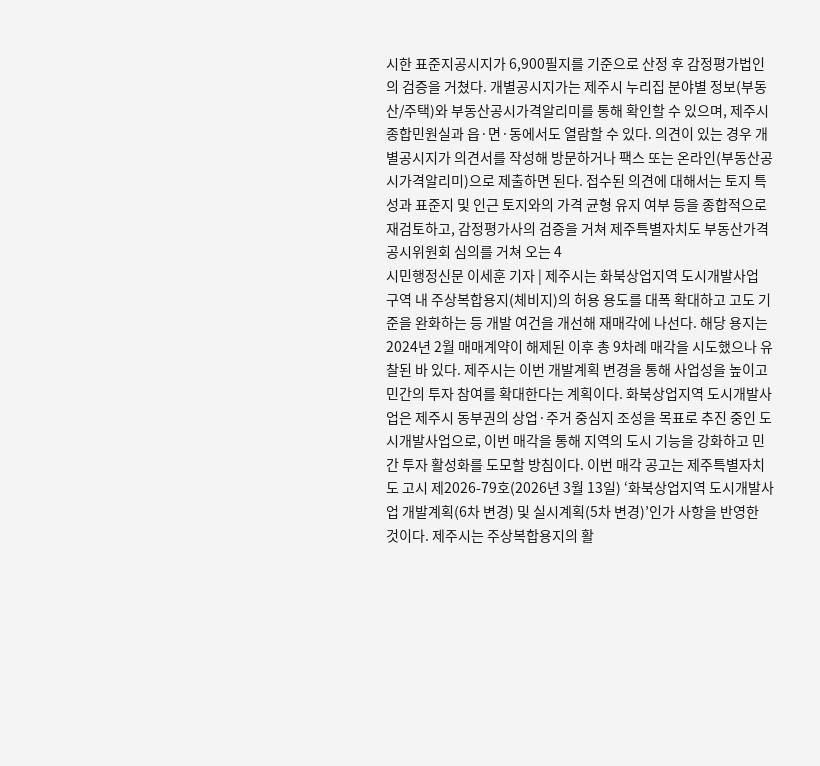시한 표준지공시지가 6,900필지를 기준으로 산정 후 감정평가법인의 검증을 거쳤다. 개별공시지가는 제주시 누리집 분야별 정보(부동산/주택)와 부동산공시가격알리미를 통해 확인할 수 있으며, 제주시 종합민원실과 읍·면·동에서도 열람할 수 있다. 의견이 있는 경우 개별공시지가 의견서를 작성해 방문하거나 팩스 또는 온라인(부동산공시가격알리미)으로 제출하면 된다. 접수된 의견에 대해서는 토지 특성과 표준지 및 인근 토지와의 가격 균형 유지 여부 등을 종합적으로 재검토하고, 감정평가사의 검증을 거쳐 제주특별자치도 부동산가격공시위원회 심의를 거쳐 오는 4
시민행정신문 이세훈 기자 | 제주시는 화북상업지역 도시개발사업 구역 내 주상복합용지(체비지)의 허용 용도를 대폭 확대하고 고도 기준을 완화하는 등 개발 여건을 개선해 재매각에 나선다. 해당 용지는 2024년 2월 매매계약이 해제된 이후 총 9차례 매각을 시도했으나 유찰된 바 있다. 제주시는 이번 개발계획 변경을 통해 사업성을 높이고 민간의 투자 참여를 확대한다는 계획이다. 화북상업지역 도시개발사업은 제주시 동부권의 상업·주거 중심지 조성을 목표로 추진 중인 도시개발사업으로, 이번 매각을 통해 지역의 도시 기능을 강화하고 민간 투자 활성화를 도모할 방침이다. 이번 매각 공고는 제주특별자치도 고시 제2026-79호(2026년 3월 13일) ‘화북상업지역 도시개발사업 개발계획(6차 변경) 및 실시계획(5차 변경)’인가 사항을 반영한 것이다. 제주시는 주상복합용지의 활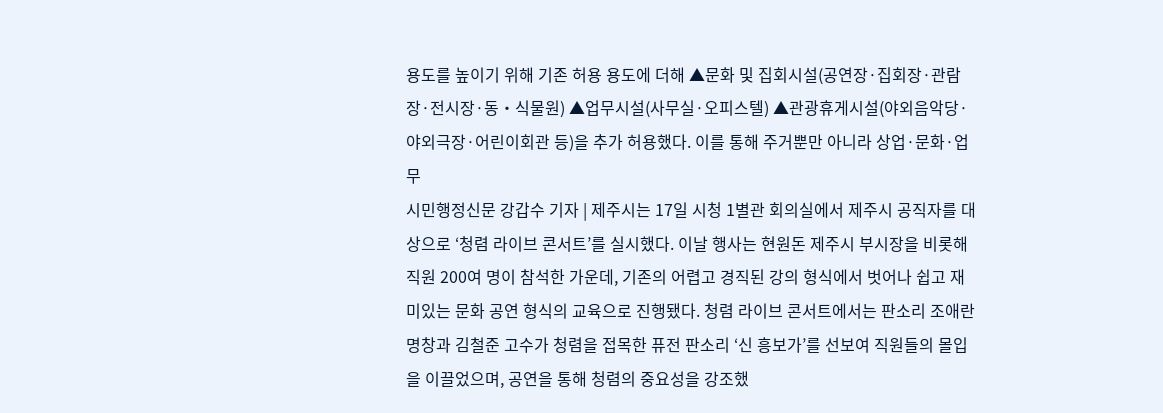용도를 높이기 위해 기존 허용 용도에 더해 ▲문화 및 집회시설(공연장·집회장·관람장·전시장·동‧식물원) ▲업무시설(사무실·오피스텔) ▲관광휴게시설(야외음악당·야외극장·어린이회관 등)을 추가 허용했다. 이를 통해 주거뿐만 아니라 상업·문화·업무
시민행정신문 강갑수 기자 | 제주시는 17일 시청 1별관 회의실에서 제주시 공직자를 대상으로 ‘청렴 라이브 콘서트’를 실시했다. 이날 행사는 현원돈 제주시 부시장을 비롯해 직원 200여 명이 참석한 가운데, 기존의 어렵고 경직된 강의 형식에서 벗어나 쉽고 재미있는 문화 공연 형식의 교육으로 진행됐다. 청렴 라이브 콘서트에서는 판소리 조애란 명창과 김철준 고수가 청렴을 접목한 퓨전 판소리 ‘신 흥보가’를 선보여 직원들의 몰입을 이끌었으며, 공연을 통해 청렴의 중요성을 강조했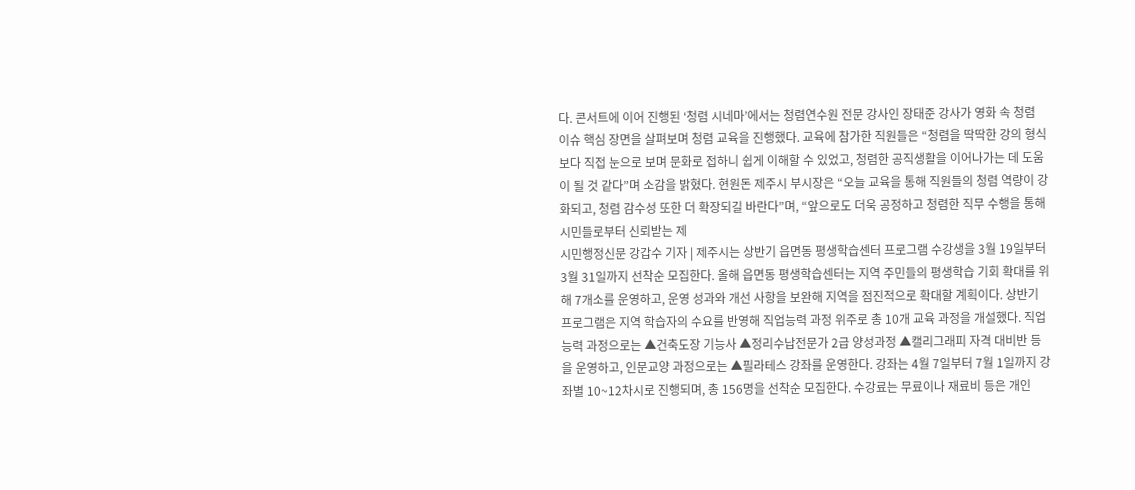다. 콘서트에 이어 진행된 ‘청렴 시네마’에서는 청렴연수원 전문 강사인 장태준 강사가 영화 속 청렴 이슈 핵심 장면을 살펴보며 청렴 교육을 진행했다. 교육에 참가한 직원들은 “청렴을 딱딱한 강의 형식보다 직접 눈으로 보며 문화로 접하니 쉽게 이해할 수 있었고, 청렴한 공직생활을 이어나가는 데 도움이 될 것 같다”며 소감을 밝혔다. 현원돈 제주시 부시장은 “오늘 교육을 통해 직원들의 청렴 역량이 강화되고, 청렴 감수성 또한 더 확장되길 바란다”며, “앞으로도 더욱 공정하고 청렴한 직무 수행을 통해 시민들로부터 신뢰받는 제
시민행정신문 강갑수 기자 | 제주시는 상반기 읍면동 평생학습센터 프로그램 수강생을 3월 19일부터 3월 31일까지 선착순 모집한다. 올해 읍면동 평생학습센터는 지역 주민들의 평생학습 기회 확대를 위해 7개소를 운영하고, 운영 성과와 개선 사항을 보완해 지역을 점진적으로 확대할 계획이다. 상반기 프로그램은 지역 학습자의 수요를 반영해 직업능력 과정 위주로 총 10개 교육 과정을 개설했다. 직업능력 과정으로는 ▲건축도장 기능사 ▲정리수납전문가 2급 양성과정 ▲캘리그래피 자격 대비반 등을 운영하고, 인문교양 과정으로는 ▲필라테스 강좌를 운영한다. 강좌는 4월 7일부터 7월 1일까지 강좌별 10~12차시로 진행되며, 총 156명을 선착순 모집한다. 수강료는 무료이나 재료비 등은 개인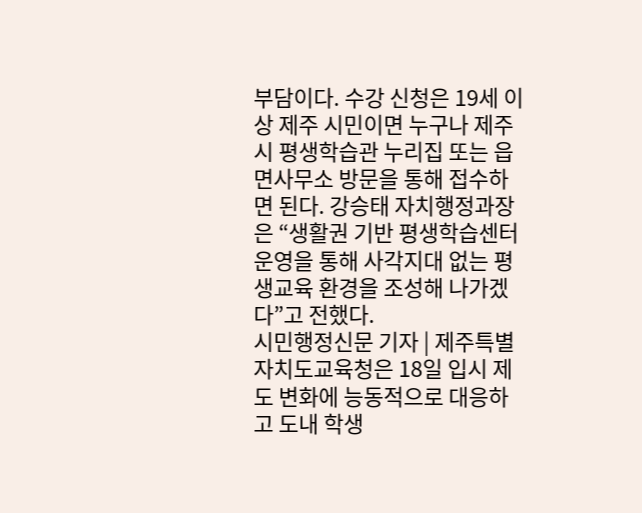부담이다. 수강 신청은 19세 이상 제주 시민이면 누구나 제주시 평생학습관 누리집 또는 읍면사무소 방문을 통해 접수하면 된다. 강승태 자치행정과장은 “생활권 기반 평생학습센터 운영을 통해 사각지대 없는 평생교육 환경을 조성해 나가겠다”고 전했다.
시민행정신문 기자 | 제주특별자치도교육청은 18일 입시 제도 변화에 능동적으로 대응하고 도내 학생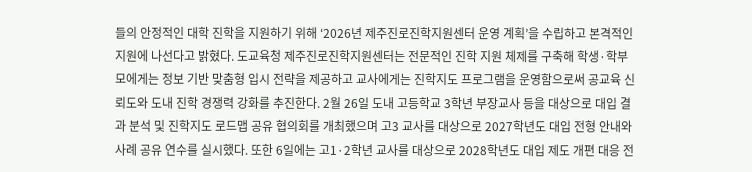들의 안정적인 대학 진학을 지원하기 위해 ‘2026년 제주진로진학지원센터 운영 계획’을 수립하고 본격적인 지원에 나선다고 밝혔다. 도교육청 제주진로진학지원센터는 전문적인 진학 지원 체제를 구축해 학생·학부모에게는 정보 기반 맞춤형 입시 전략을 제공하고 교사에게는 진학지도 프로그램을 운영함으로써 공교육 신뢰도와 도내 진학 경쟁력 강화를 추진한다. 2월 26일 도내 고등학교 3학년 부장교사 등을 대상으로 대입 결과 분석 및 진학지도 로드맵 공유 협의회를 개최했으며 고3 교사를 대상으로 2027학년도 대입 전형 안내와 사례 공유 연수를 실시했다. 또한 6일에는 고1·2학년 교사를 대상으로 2028학년도 대입 제도 개편 대응 전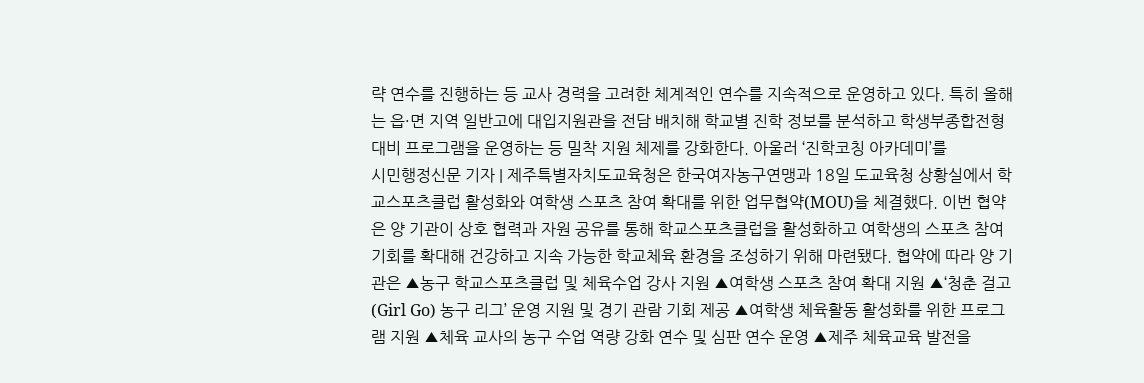략 연수를 진행하는 등 교사 경력을 고려한 체계적인 연수를 지속적으로 운영하고 있다. 특히 올해는 읍·면 지역 일반고에 대입지원관을 전담 배치해 학교별 진학 정보를 분석하고 학생부종합전형 대비 프로그램을 운영하는 등 밀착 지원 체제를 강화한다. 아울러 ‘진학코칭 아카데미’를
시민행정신문 기자 | 제주특별자치도교육청은 한국여자농구연맹과 18일 도교육청 상황실에서 학교스포츠클럽 활성화와 여학생 스포츠 참여 확대를 위한 업무협약(MOU)을 체결했다. 이번 협약은 양 기관이 상호 협력과 자원 공유를 통해 학교스포츠클럽을 활성화하고 여학생의 스포츠 참여 기회를 확대해 건강하고 지속 가능한 학교체육 환경을 조성하기 위해 마련됐다. 협약에 따라 양 기관은 ▲농구 학교스포츠클럽 및 체육수업 강사 지원 ▲여학생 스포츠 참여 확대 지원 ▲‘청춘 걸고(Girl Go) 농구 리그’ 운영 지원 및 경기 관람 기회 제공 ▲여학생 체육활동 활성화를 위한 프로그램 지원 ▲체육 교사의 농구 수업 역량 강화 연수 및 심판 연수 운영 ▲제주 체육교육 발전을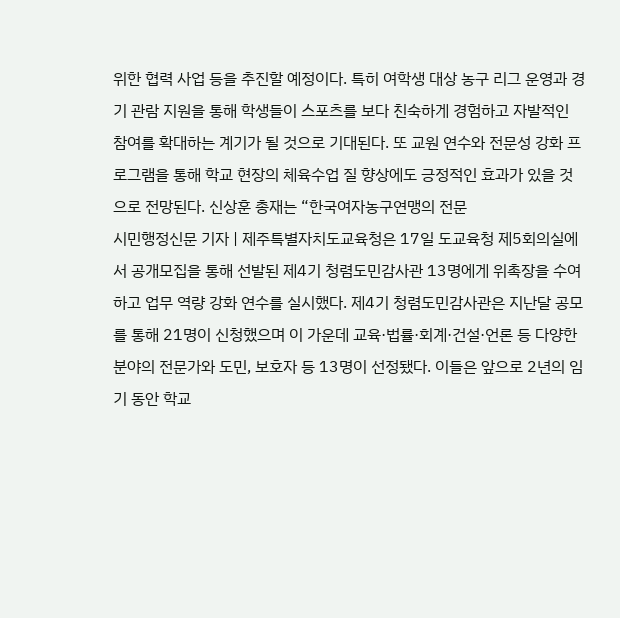위한 협력 사업 등을 추진할 예정이다. 특히 여학생 대상 농구 리그 운영과 경기 관람 지원을 통해 학생들이 스포츠를 보다 친숙하게 경험하고 자발적인 참여를 확대하는 계기가 될 것으로 기대된다. 또 교원 연수와 전문성 강화 프로그램을 통해 학교 현장의 체육수업 질 향상에도 긍정적인 효과가 있을 것으로 전망된다. 신상훈 총재는 “한국여자농구연맹의 전문
시민행정신문 기자 | 제주특별자치도교육청은 17일 도교육청 제5회의실에서 공개모집을 통해 선발된 제4기 청렴도민감사관 13명에게 위촉장을 수여하고 업무 역량 강화 연수를 실시했다. 제4기 청렴도민감사관은 지난달 공모를 통해 21명이 신청했으며 이 가운데 교육·법률·회계·건설·언론 등 다양한 분야의 전문가와 도민, 보호자 등 13명이 선정됐다. 이들은 앞으로 2년의 임기 동안 학교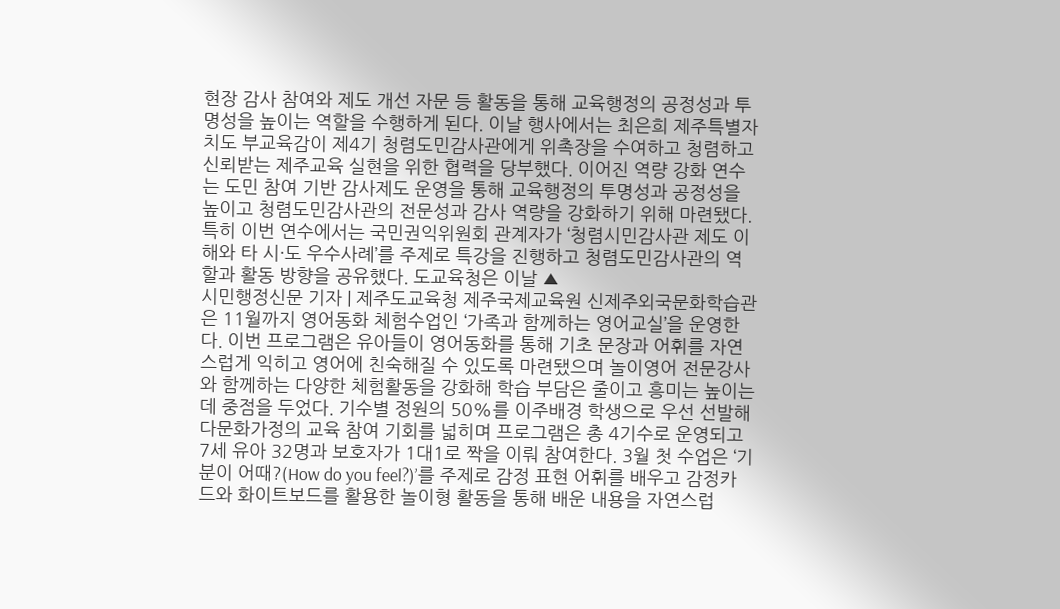현장 감사 참여와 제도 개선 자문 등 활동을 통해 교육행정의 공정성과 투명성을 높이는 역할을 수행하게 된다. 이날 행사에서는 최은희 제주특별자치도 부교육감이 제4기 청렴도민감사관에게 위촉장을 수여하고 청렴하고 신뢰받는 제주교육 실현을 위한 협력을 당부했다. 이어진 역량 강화 연수는 도민 참여 기반 감사제도 운영을 통해 교육행정의 투명성과 공정성을 높이고 청렴도민감사관의 전문성과 감사 역량을 강화하기 위해 마련됐다. 특히 이번 연수에서는 국민권익위원회 관계자가 ‘청렴시민감사관 제도 이해와 타 시·도 우수사례’를 주제로 특강을 진행하고 청렴도민감사관의 역할과 활동 방향을 공유했다. 도교육청은 이날 ▲
시민행정신문 기자 | 제주도교육청 제주국제교육원 신제주외국문화학습관은 11월까지 영어동화 체험수업인 ‘가족과 함께하는 영어교실’을 운영한다. 이번 프로그램은 유아들이 영어동화를 통해 기초 문장과 어휘를 자연스럽게 익히고 영어에 친숙해질 수 있도록 마련됐으며 놀이영어 전문강사와 함께하는 다양한 체험활동을 강화해 학습 부담은 줄이고 흥미는 높이는 데 중점을 두었다. 기수별 정원의 50%를 이주배경 학생으로 우선 선발해 다문화가정의 교육 참여 기회를 넓히며 프로그램은 총 4기수로 운영되고 7세 유아 32명과 보호자가 1대1로 짝을 이뤄 참여한다. 3월 첫 수업은 ‘기분이 어때?(How do you feel?)’를 주제로 감정 표현 어휘를 배우고 감정카드와 화이트보드를 활용한 놀이형 활동을 통해 배운 내용을 자연스럽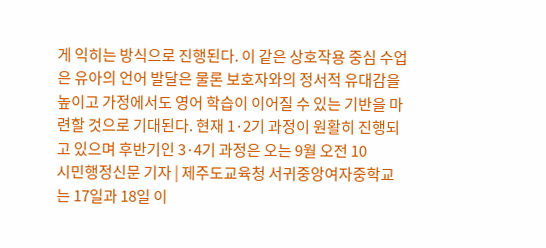게 익히는 방식으로 진행된다. 이 같은 상호작용 중심 수업은 유아의 언어 발달은 물론 보호자와의 정서적 유대감을 높이고 가정에서도 영어 학습이 이어질 수 있는 기반을 마련할 것으로 기대된다. 현재 1·2기 과정이 원활히 진행되고 있으며 후반기인 3·4기 과정은 오는 9월 오전 10
시민행정신문 기자 | 제주도교육청 서귀중앙여자중학교는 17일과 18일 이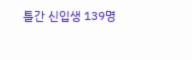틀간 신입생 139명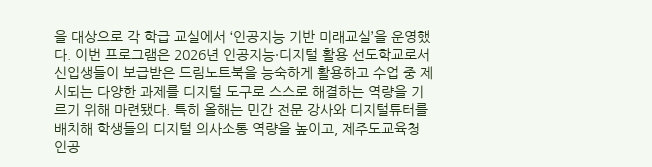을 대상으로 각 학급 교실에서 ‘인공지능 기반 미래교실’을 운영했다. 이번 프로그램은 2026년 인공지능·디지털 활용 선도학교로서 신입생들이 보급받은 드림노트북을 능숙하게 활용하고 수업 중 제시되는 다양한 과제를 디지털 도구로 스스로 해결하는 역량을 기르기 위해 마련됐다. 특히 올해는 민간 전문 강사와 디지털튜터를 배치해 학생들의 디지털 의사소통 역량을 높이고, 제주도교육청 인공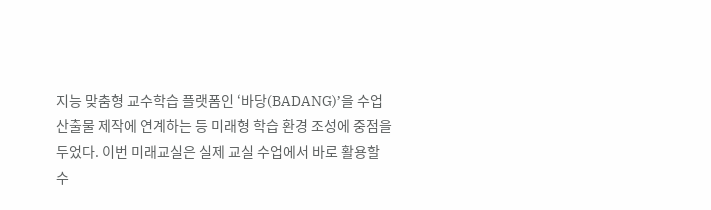지능 맞춤형 교수학습 플랫폼인 ‘바당(BADANG)’을 수업 산출물 제작에 연계하는 등 미래형 학습 환경 조성에 중점을 두었다. 이번 미래교실은 실제 교실 수업에서 바로 활용할 수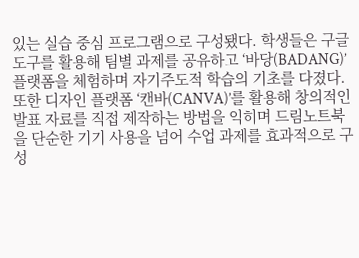있는 실습 중심 프로그램으로 구성됐다. 학생들은 구글 도구를 활용해 팀별 과제를 공유하고 ‘바당(BADANG)’ 플랫폼을 체험하며 자기주도적 학습의 기초를 다졌다. 또한 디자인 플랫폼 ‘캔바(CANVA)’를 활용해 창의적인 발표 자료를 직접 제작하는 방법을 익히며 드림노트북을 단순한 기기 사용을 넘어 수업 과제를 효과적으로 구성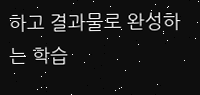하고 결과물로 완성하는 학습